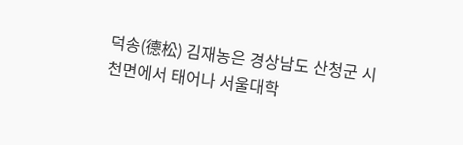덕송(德松) 김재농은 경상남도 산청군 시천면에서 태어나 서울대학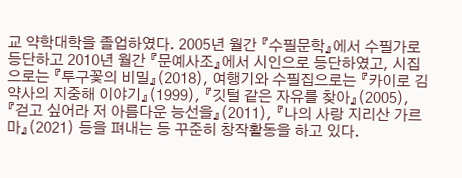교 약학대학을 졸업하였다. 2005년 월간 『수필문학』에서 수필가로 등단하고 2010년 월간 『문예사조』에서 시인으로 등단하였고, 시집으로는 『투구꽃의 비밀』(2018), 여행기와 수필집으로는 『카이로 김약사의 지중해 이야기』(1999), 『깃털 같은 자유를 찾아』(2005), 『걷고 싶어라 저 아름다운 능선을』(2011), 『나의 사랑 지리산 가르마』(2021) 등을 펴내는 등 꾸준히 창작활동을 하고 있다.